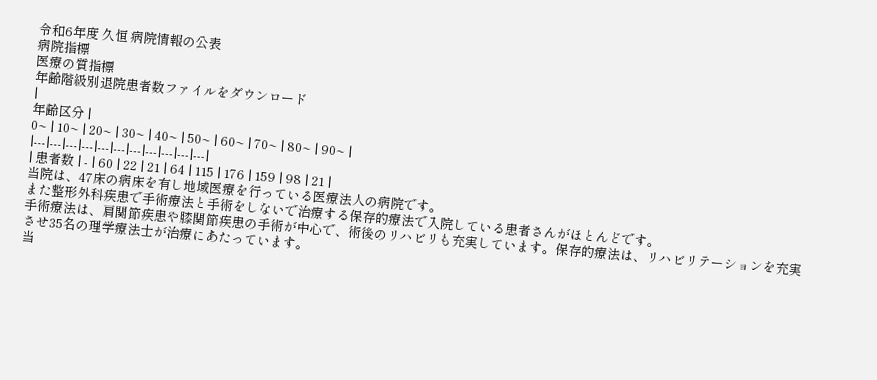令和6年度 久恒 病院情報の公表
病院指標
医療の質指標
年齢階級別退院患者数ファイルをダウンロード
|
年齢区分 |
0~ | 10~ | 20~ | 30~ | 40~ | 50~ | 60~ | 70~ | 80~ | 90~ |
|---|---|---|---|---|---|---|---|---|---|---|
| 患者数 | - | 60 | 22 | 21 | 64 | 115 | 176 | 159 | 98 | 21 |
当院は、47床の病床を有し地域医療を行っている医療法人の病院です。
また整形外科疾患で手術療法と手術をしないで治療する保存的療法で入院している患者さんがほとんどです。
手術療法は、肩関節疾患や膝関節疾患の手術が中心で、術後のリハビリも充実しています。保存的療法は、リハビリテーションを充実させ35名の理学療法士が治療にあたっています。
当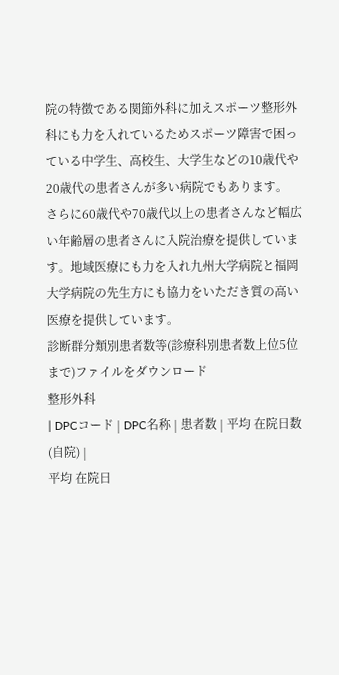院の特徴である関節外科に加えスポーツ整形外科にも力を入れているためスポーツ障害で困っている中学生、高校生、大学生などの10歳代や20歳代の患者さんが多い病院でもあります。
さらに60歳代や70歳代以上の患者さんなど幅広い年齢層の患者さんに入院治療を提供しています。地域医療にも力を入れ九州大学病院と福岡大学病院の先生方にも協力をいただき質の高い医療を提供しています。
診断群分類別患者数等(診療科別患者数上位5位まで)ファイルをダウンロード
整形外科
| DPCコード | DPC名称 | 患者数 | 平均 在院日数 (自院) |
平均 在院日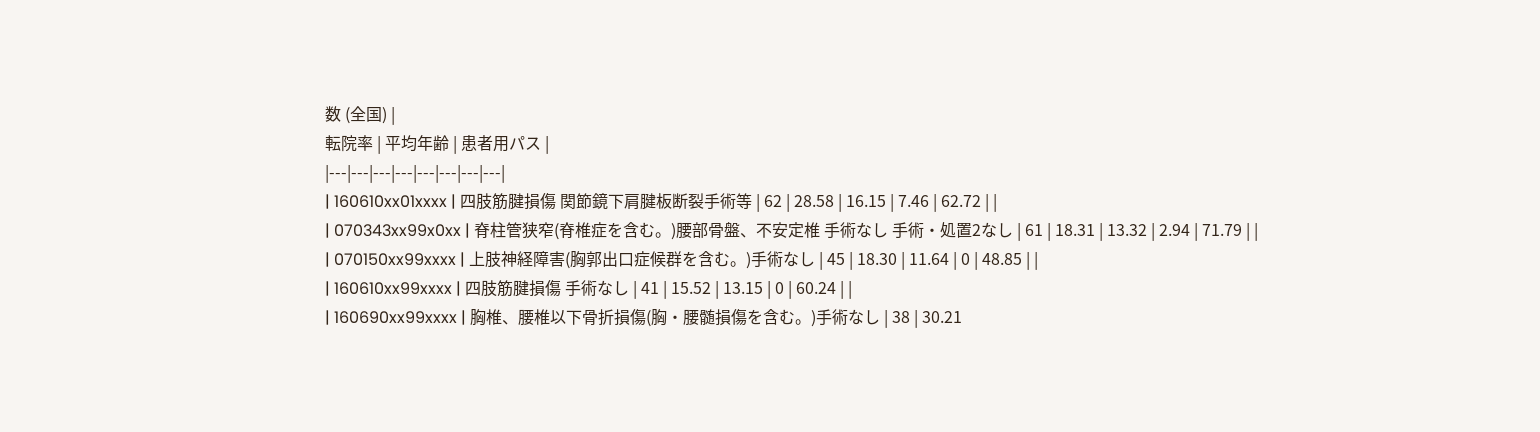数 (全国) |
転院率 | 平均年齢 | 患者用パス |
|---|---|---|---|---|---|---|---|
| 160610xx01xxxx | 四肢筋腱損傷 関節鏡下肩腱板断裂手術等 | 62 | 28.58 | 16.15 | 7.46 | 62.72 | |
| 070343xx99x0xx | 脊柱管狭窄(脊椎症を含む。)腰部骨盤、不安定椎 手術なし 手術・処置2なし | 61 | 18.31 | 13.32 | 2.94 | 71.79 | |
| 070150xx99xxxx | 上肢神経障害(胸郭出口症候群を含む。)手術なし | 45 | 18.30 | 11.64 | 0 | 48.85 | |
| 160610xx99xxxx | 四肢筋腱損傷 手術なし | 41 | 15.52 | 13.15 | 0 | 60.24 | |
| 160690xx99xxxx | 胸椎、腰椎以下骨折損傷(胸・腰髄損傷を含む。)手術なし | 38 | 30.21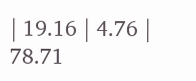| 19.16 | 4.76 | 78.71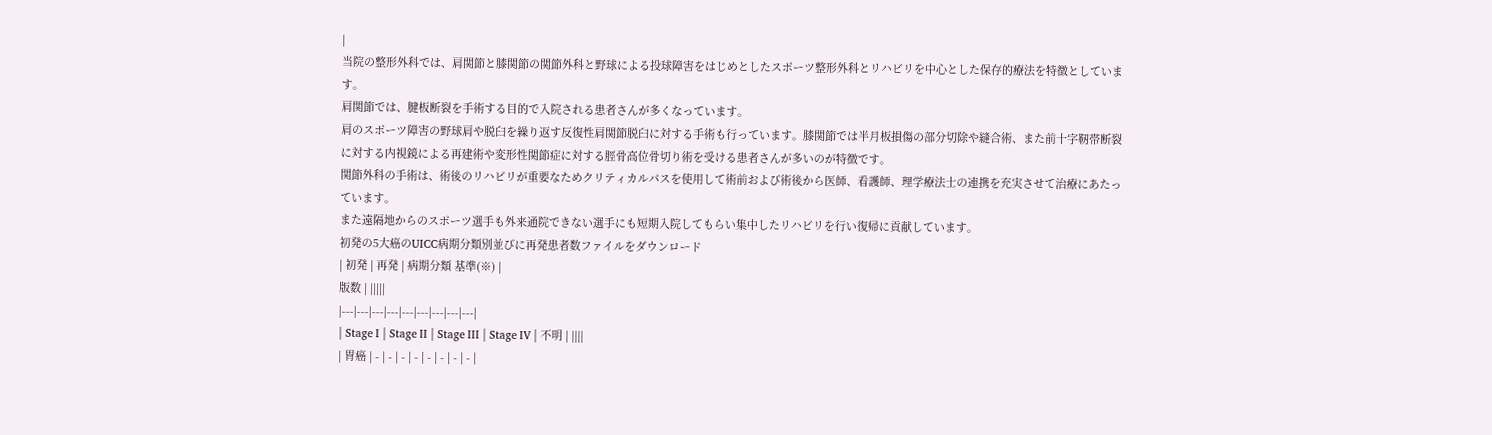|
当院の整形外科では、肩関節と膝関節の関節外科と野球による投球障害をはじめとしたスポーツ整形外科とリハビリを中心とした保存的療法を特徴としています。
肩関節では、腱板断裂を手術する目的で入院される患者さんが多くなっています。
肩のスポーツ障害の野球肩や脱臼を繰り返す反復性肩関節脱臼に対する手術も行っています。膝関節では半月板損傷の部分切除や縫合術、また前十字靭帯断裂に対する内視鏡による再建術や変形性関節症に対する脛骨高位骨切り術を受ける患者さんが多いのが特徴です。
関節外科の手術は、術後のリハビリが重要なためクリティカルパスを使用して術前および術後から医師、看護師、理学療法士の連携を充実させて治療にあたっています。
また遠隔地からのスポーツ選手も外来通院できない選手にも短期入院してもらい集中したリハビリを行い復帰に貢献しています。
初発の5大癌のUICC病期分類別並びに再発患者数ファイルをダウンロード
| 初発 | 再発 | 病期分類 基準(※) |
版数 | |||||
|---|---|---|---|---|---|---|---|---|
| Stage I | Stage II | Stage III | Stage IV | 不明 | ||||
| 胃癌 | - | - | - | - | - | - | - | - |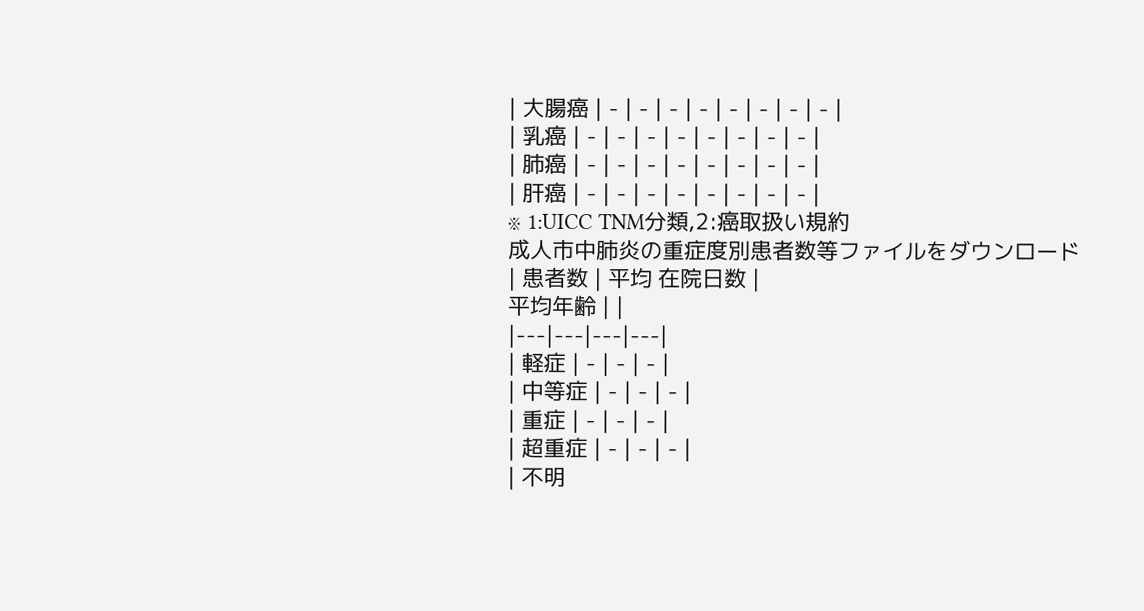| 大腸癌 | - | - | - | - | - | - | - | - |
| 乳癌 | - | - | - | - | - | - | - | - |
| 肺癌 | - | - | - | - | - | - | - | - |
| 肝癌 | - | - | - | - | - | - | - | - |
※ 1:UICC TNM分類,2:癌取扱い規約
成人市中肺炎の重症度別患者数等ファイルをダウンロード
| 患者数 | 平均 在院日数 |
平均年齢 | |
|---|---|---|---|
| 軽症 | - | - | - |
| 中等症 | - | - | - |
| 重症 | - | - | - |
| 超重症 | - | - | - |
| 不明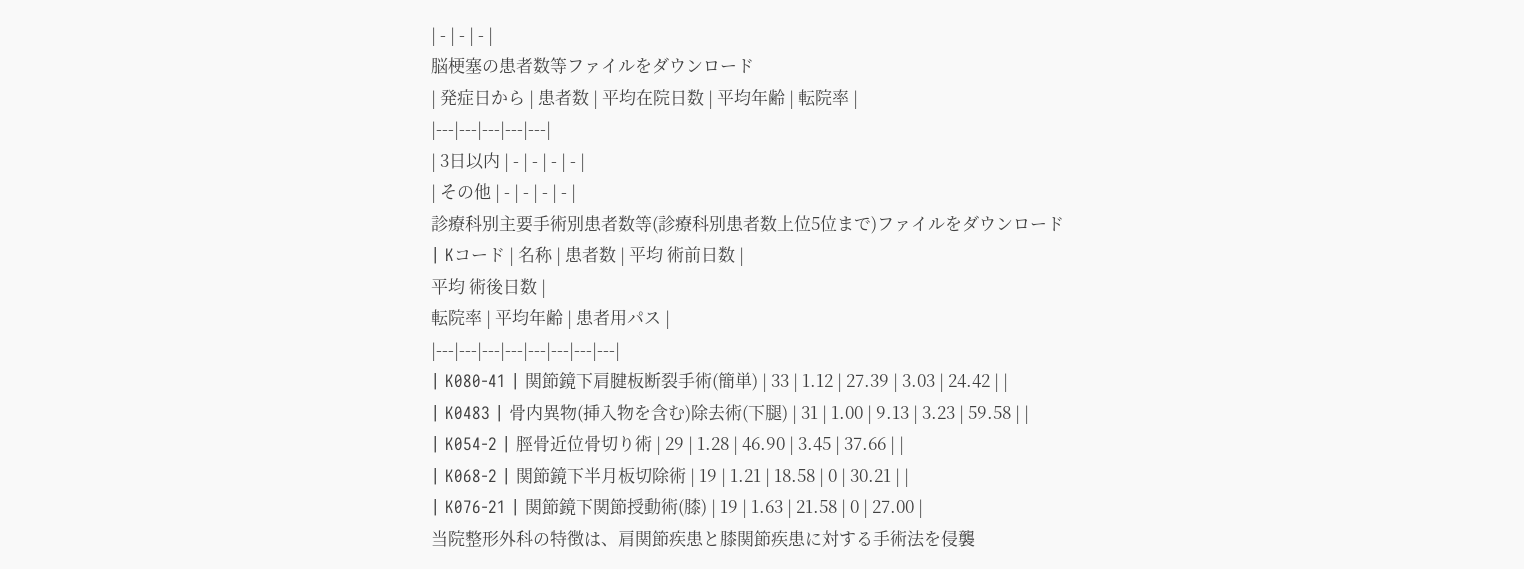| - | - | - |
脳梗塞の患者数等ファイルをダウンロード
| 発症日から | 患者数 | 平均在院日数 | 平均年齢 | 転院率 |
|---|---|---|---|---|
| 3日以内 | - | - | - | - |
| その他 | - | - | - | - |
診療科別主要手術別患者数等(診療科別患者数上位5位まで)ファイルをダウンロード
| Kコード | 名称 | 患者数 | 平均 術前日数 |
平均 術後日数 |
転院率 | 平均年齢 | 患者用パス |
|---|---|---|---|---|---|---|---|
| K080-41 | 関節鏡下肩腱板断裂手術(簡単) | 33 | 1.12 | 27.39 | 3.03 | 24.42 | |
| K0483 | 骨内異物(挿入物を含む)除去術(下腿) | 31 | 1.00 | 9.13 | 3.23 | 59.58 | |
| K054-2 | 脛骨近位骨切り術 | 29 | 1.28 | 46.90 | 3.45 | 37.66 | |
| K068-2 | 関節鏡下半月板切除術 | 19 | 1.21 | 18.58 | 0 | 30.21 | |
| K076-21 | 関節鏡下関節授動術(膝) | 19 | 1.63 | 21.58 | 0 | 27.00 |
当院整形外科の特徴は、肩関節疾患と膝関節疾患に対する手術法を侵襲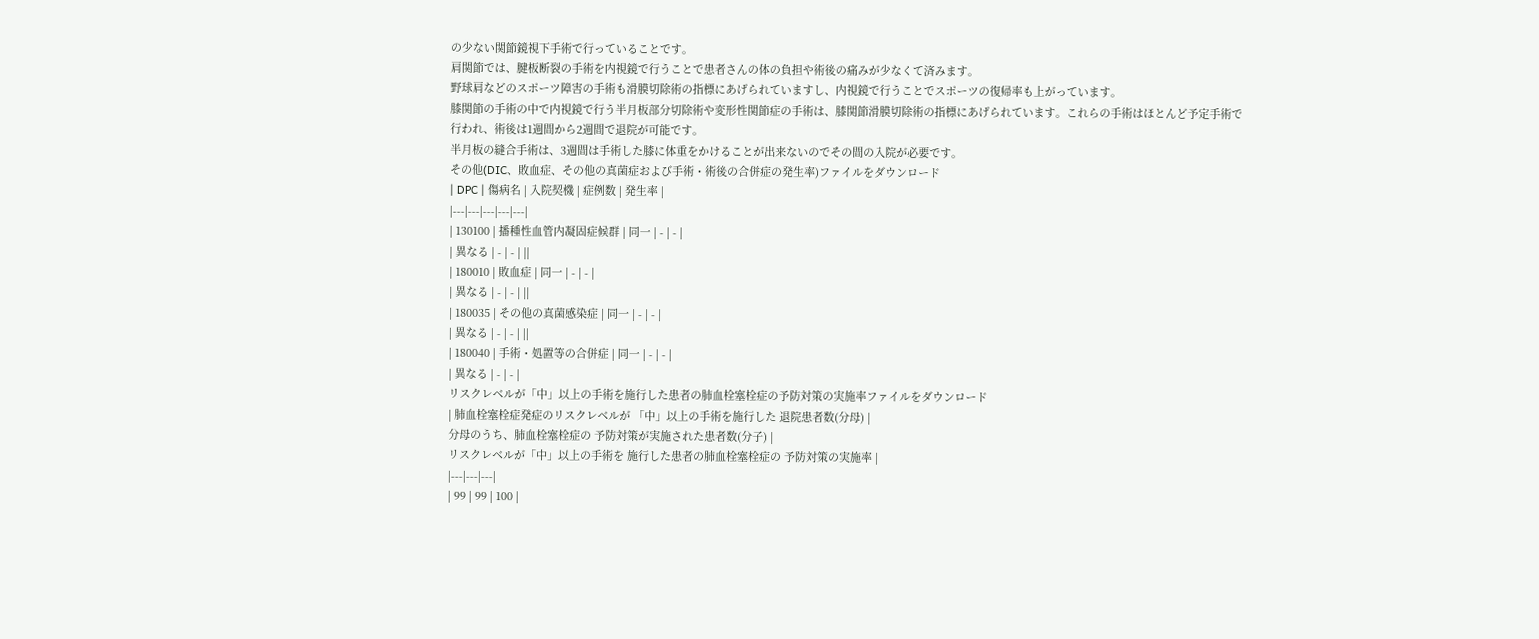の少ない関節鏡視下手術で行っていることです。
肩関節では、腱板断裂の手術を内視鏡で行うことで患者さんの体の負担や術後の痛みが少なくて済みます。
野球肩などのスポーツ障害の手術も滑膜切除術の指標にあげられていますし、内視鏡で行うことでスポーツの復帰率も上がっています。
膝関節の手術の中で内視鏡で行う半月板部分切除術や変形性関節症の手術は、膝関節滑膜切除術の指標にあげられています。これらの手術はほとんど予定手術で行われ、術後は1週間から2週間で退院が可能です。
半月板の縫合手術は、3週間は手術した膝に体重をかけることが出来ないのでその間の入院が必要です。
その他(DIC、敗血症、その他の真菌症および手術・術後の合併症の発生率)ファイルをダウンロード
| DPC | 傷病名 | 入院契機 | 症例数 | 発生率 |
|---|---|---|---|---|
| 130100 | 播種性血管内凝固症候群 | 同一 | - | - |
| 異なる | - | - | ||
| 180010 | 敗血症 | 同一 | - | - |
| 異なる | - | - | ||
| 180035 | その他の真菌感染症 | 同一 | - | - |
| 異なる | - | - | ||
| 180040 | 手術・処置等の合併症 | 同一 | - | - |
| 異なる | - | - |
リスクレベルが「中」以上の手術を施行した患者の肺血栓塞栓症の予防対策の実施率ファイルをダウンロード
| 肺血栓塞栓症発症のリスクレベルが 「中」以上の手術を施行した 退院患者数(分母) |
分母のうち、肺血栓塞栓症の 予防対策が実施された患者数(分子) |
リスクレベルが「中」以上の手術を 施行した患者の肺血栓塞栓症の 予防対策の実施率 |
|---|---|---|
| 99 | 99 | 100 |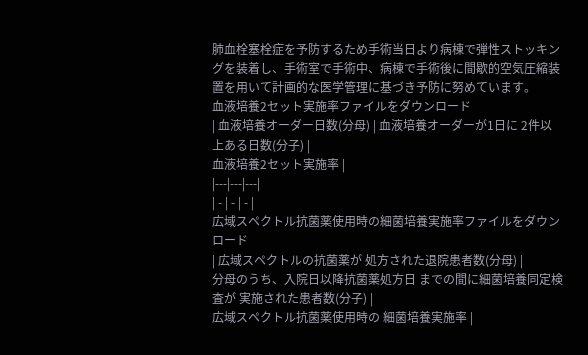肺血栓塞栓症を予防するため手術当日より病棟で弾性ストッキングを装着し、手術室で手術中、病棟で手術後に間歇的空気圧縮装置を用いて計画的な医学管理に基づき予防に努めています。
血液培養2セット実施率ファイルをダウンロード
| 血液培養オーダー日数(分母) | 血液培養オーダーが1日に 2件以上ある日数(分子) |
血液培養2セット実施率 |
|---|---|---|
| - | - | - |
広域スペクトル抗菌薬使用時の細菌培養実施率ファイルをダウンロード
| 広域スペクトルの抗菌薬が 処方された退院患者数(分母) |
分母のうち、入院日以降抗菌薬処方日 までの間に細菌培養同定検査が 実施された患者数(分子) |
広域スペクトル抗菌薬使用時の 細菌培養実施率 |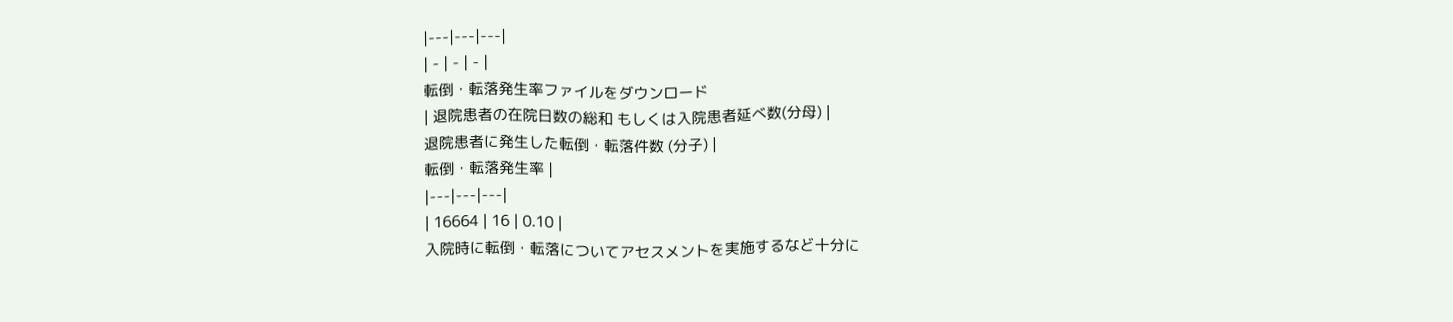|---|---|---|
| - | - | - |
転倒・転落発生率ファイルをダウンロード
| 退院患者の在院日数の総和 もしくは入院患者延べ数(分母) |
退院患者に発生した転倒・転落件数 (分子) |
転倒・転落発生率 |
|---|---|---|
| 16664 | 16 | 0.10 |
入院時に転倒・転落についてアセスメントを実施するなど十分に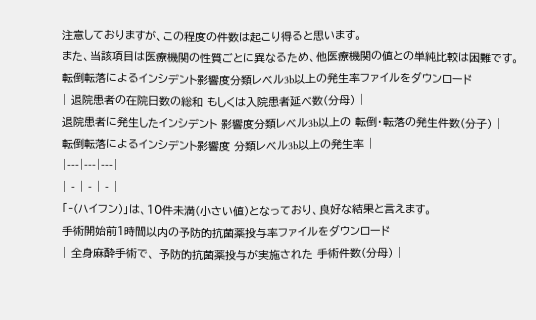注意しておりますが、この程度の件数は起こり得ると思います。
また、当該項目は医療機関の性質ごとに異なるため、他医療機関の値との単純比較は困難です。
転倒転落によるインシデント影響度分類レベル3b以上の発生率ファイルをダウンロード
| 退院患者の在院日数の総和 もしくは入院患者延べ数(分母) |
退院患者に発生したインシデント 影響度分類レベル3b以上の 転倒・転落の発生件数(分子) |
転倒転落によるインシデント影響度 分類レベル3b以上の発生率 |
|---|---|---|
| - | - | - |
「‐(ハイフン)」は、10件未満(小さい値)となっており、良好な結果と言えます。
手術開始前1時間以内の予防的抗菌薬投与率ファイルをダウンロード
| 全身麻酔手術で、 予防的抗菌薬投与が実施された 手術件数(分母) |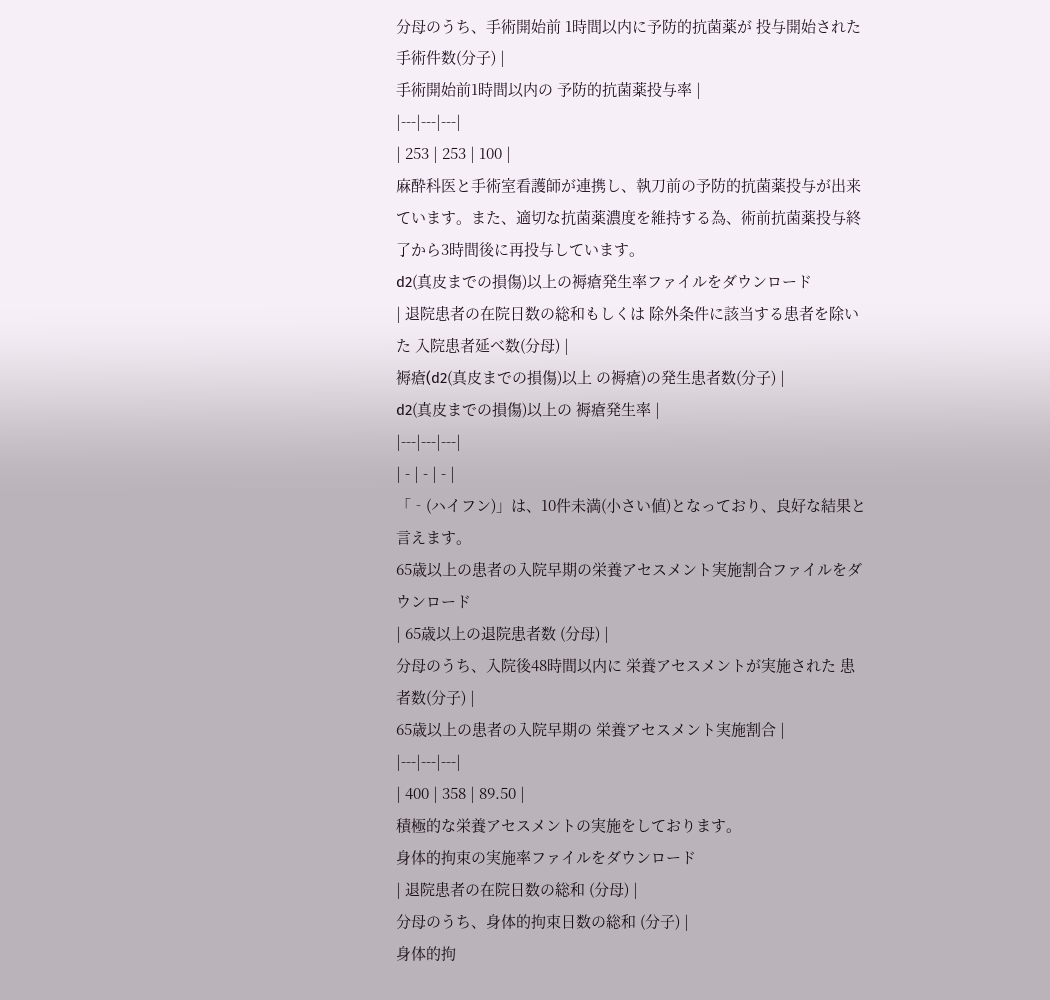分母のうち、手術開始前 1時間以内に予防的抗菌薬が 投与開始された手術件数(分子) |
手術開始前1時間以内の 予防的抗菌薬投与率 |
|---|---|---|
| 253 | 253 | 100 |
麻酔科医と手術室看護師が連携し、執刀前の予防的抗菌薬投与が出来ています。また、適切な抗菌薬濃度を維持する為、術前抗菌薬投与終了から3時間後に再投与しています。
d2(真皮までの損傷)以上の褥瘡発生率ファイルをダウンロード
| 退院患者の在院日数の総和もしくは 除外条件に該当する患者を除いた 入院患者延べ数(分母) |
褥瘡(d2(真皮までの損傷)以上 の褥瘡)の発生患者数(分子) |
d2(真皮までの損傷)以上の 褥瘡発生率 |
|---|---|---|
| - | - | - |
「‐(ハイフン)」は、10件未満(小さい値)となっており、良好な結果と言えます。
65歳以上の患者の入院早期の栄養アセスメント実施割合ファイルをダウンロード
| 65歳以上の退院患者数 (分母) |
分母のうち、入院後48時間以内に 栄養アセスメントが実施された 患者数(分子) |
65歳以上の患者の入院早期の 栄養アセスメント実施割合 |
|---|---|---|
| 400 | 358 | 89.50 |
積極的な栄養アセスメントの実施をしております。
身体的拘束の実施率ファイルをダウンロード
| 退院患者の在院日数の総和 (分母) |
分母のうち、身体的拘束日数の総和 (分子) |
身体的拘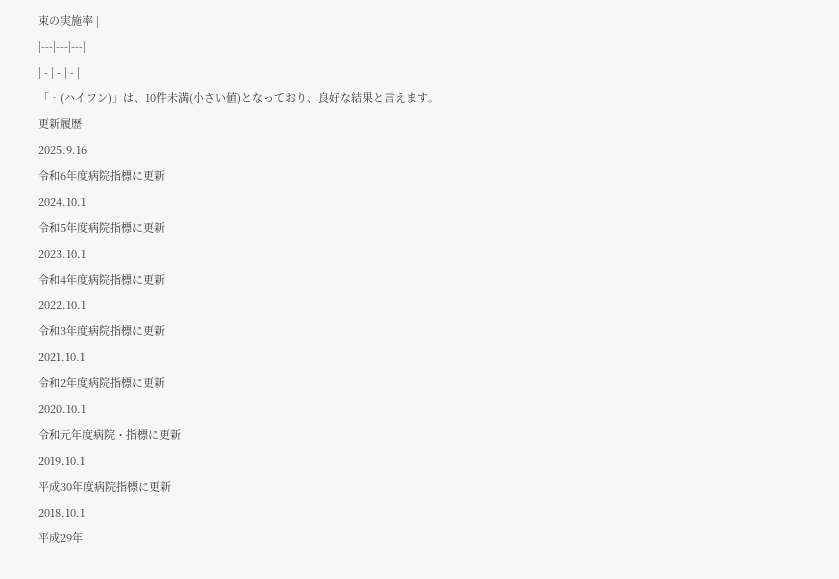束の実施率 |
|---|---|---|
| - | - | - |
「‐(ハイフン)」は、10件未満(小さい値)となっており、良好な結果と言えます。
更新履歴
2025.9.16
令和6年度病院指標に更新
2024.10.1
令和5年度病院指標に更新
2023.10.1
令和4年度病院指標に更新
2022.10.1
令和3年度病院指標に更新
2021.10.1
令和2年度病院指標に更新
2020.10.1
令和元年度病院・指標に更新
2019.10.1
平成30年度病院指標に更新
2018.10.1
平成29年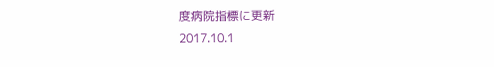度病院指標に更新
2017.10.1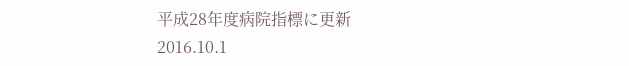平成28年度病院指標に更新
2016.10.1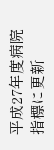平成27年度病院指標に更新